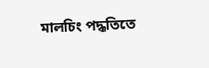মালচিং পদ্ধতিতে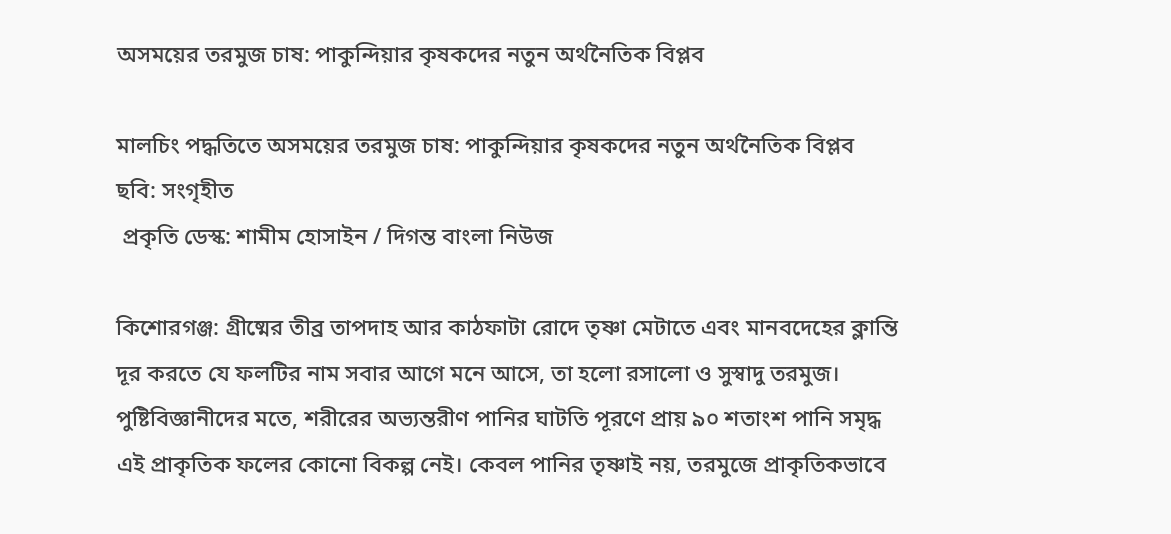অসময়ের তরমুজ চাষ: পাকুন্দিয়ার কৃষকদের নতুন অর্থনৈতিক বিপ্লব

মালচিং পদ্ধতিতে অসময়ের তরমুজ চাষ: পাকুন্দিয়ার কৃষকদের নতুন অর্থনৈতিক বিপ্লব
ছবি: সংগৃহীত
 প্রকৃতি ডেস্ক: শামীম হোসাইন / দিগন্ত বাংলা নিউজ

কিশোরগঞ্জ: গ্রীষ্মের তীব্র তাপদাহ আর কাঠফাটা রোদে তৃষ্ণা মেটাতে এবং মানবদেহের ক্লান্তি দূর করতে যে ফলটির নাম সবার আগে মনে আসে, তা হলো রসালো ও সুস্বাদু তরমুজ। পুষ্টিবিজ্ঞানীদের মতে, শরীরের অভ্যন্তরীণ পানির ঘাটতি পূরণে প্রায় ৯০ শতাংশ পানি সমৃদ্ধ এই প্রাকৃতিক ফলের কোনো বিকল্প নেই। কেবল পানির তৃষ্ণাই নয়, তরমুজে প্রাকৃতিকভাবে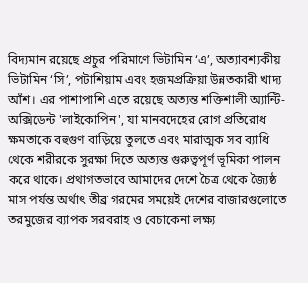বিদ্যমান রয়েছে প্রচুর পরিমাণে ভিটামিন ‘এ’, অত্যাবশ্যকীয় ভিটামিন ‘সি’, পটাশিয়াম এবং হজমপ্রক্রিয়া উন্নতকারী খাদ্য আঁশ। এর পাশাপাশি এতে রয়েছে অত্যন্ত শক্তিশালী অ্যান্টি-অক্সিডেন্ট 'লাইকোপিন', যা মানবদেহের রোগ প্রতিরোধ ক্ষমতাকে বহুগুণ বাড়িয়ে তুলতে এবং মারাত্মক সব ব্যাধি থেকে শরীরকে সুরক্ষা দিতে অত্যন্ত গুরুত্বপূর্ণ ভূমিকা পালন করে থাকে। প্রথাগতভাবে আমাদের দেশে চৈত্র থেকে জ্যৈষ্ঠ মাস পর্যন্ত অর্থাৎ তীব্র গরমের সময়েই দেশের বাজারগুলোতে তরমুজের ব্যাপক সরবরাহ ও বেচাকেনা লক্ষ্য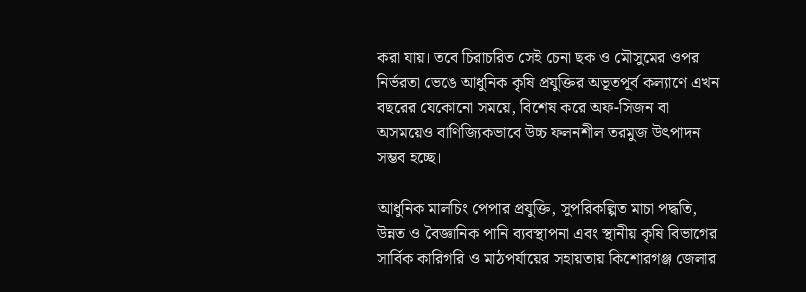করা যায়। তবে চিরাচরিত সেই চেনা ছক ও মৌসুমের ওপর নির্ভরতা ভেঙে আধুনিক কৃষি প্রযুক্তির অভূতপূর্ব কল্যাণে এখন বছরের যেকোনো সময়ে, বিশেষ করে অফ-সিজন বা অসময়েও বাণিজ্যিকভাবে উচ্চ ফলনশীল তরমুজ উৎপাদন সম্ভব হচ্ছে।

আধুনিক মালচিং পেপার প্রযুক্তি, সুপরিকল্পিত মাচা পদ্ধতি, উন্নত ও বৈজ্ঞানিক পানি ব্যবস্থাপনা এবং স্থানীয় কৃষি বিভাগের সার্বিক কারিগরি ও মাঠপর্যায়ের সহায়তায় কিশোরগঞ্জ জেলার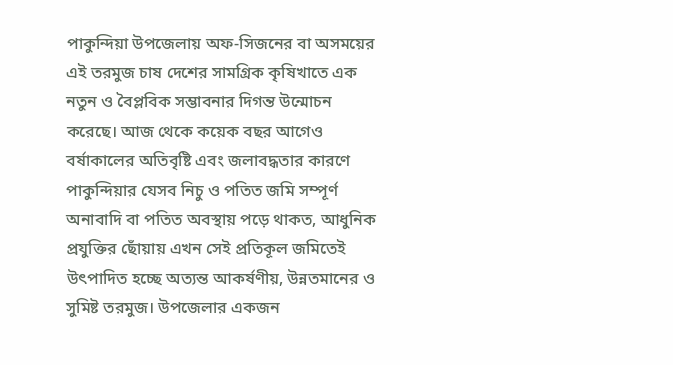পাকুন্দিয়া উপজেলায় অফ-সিজনের বা অসময়ের এই তরমুজ চাষ দেশের সামগ্রিক কৃষিখাতে এক নতুন ও বৈপ্লবিক সম্ভাবনার দিগন্ত উন্মোচন করেছে। আজ থেকে কয়েক বছর আগেও বর্ষাকালের অতিবৃষ্টি এবং জলাবদ্ধতার কারণে পাকুন্দিয়ার যেসব নিচু ও পতিত জমি সম্পূর্ণ অনাবাদি বা পতিত অবস্থায় পড়ে থাকত, আধুনিক প্রযুক্তির ছোঁয়ায় এখন সেই প্রতিকূল জমিতেই উৎপাদিত হচ্ছে অত্যন্ত আকর্ষণীয়, উন্নতমানের ও সুমিষ্ট তরমুজ। উপজেলার একজন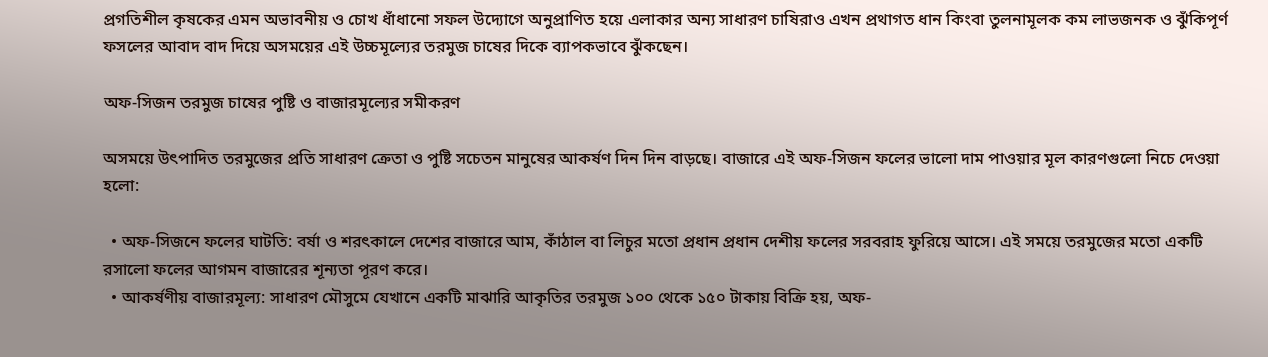প্রগতিশীল কৃষকের এমন অভাবনীয় ও চোখ ধাঁধানো সফল উদ্যোগে অনুপ্রাণিত হয়ে এলাকার অন্য সাধারণ চাষিরাও এখন প্রথাগত ধান কিংবা তুলনামূলক কম লাভজনক ও ঝুঁকিপূর্ণ ফসলের আবাদ বাদ দিয়ে অসময়ের এই উচ্চমূল্যের তরমুজ চাষের দিকে ব্যাপকভাবে ঝুঁকছেন।

অফ-সিজন তরমুজ চাষের পুষ্টি ও বাজারমূল্যের সমীকরণ

অসময়ে উৎপাদিত তরমুজের প্রতি সাধারণ ক্রেতা ও পুষ্টি সচেতন মানুষের আকর্ষণ দিন দিন বাড়ছে। বাজারে এই অফ-সিজন ফলের ভালো দাম পাওয়ার মূল কারণগুলো নিচে দেওয়া হলো:

  • অফ-সিজনে ফলের ঘাটতি: বর্ষা ও শরৎকালে দেশের বাজারে আম, কাঁঠাল বা লিচুর মতো প্রধান প্রধান দেশীয় ফলের সরবরাহ ফুরিয়ে আসে। এই সময়ে তরমুজের মতো একটি রসালো ফলের আগমন বাজারের শূন্যতা পূরণ করে।
  • আকর্ষণীয় বাজারমূল্য: সাধারণ মৌসুমে যেখানে একটি মাঝারি আকৃতির তরমুজ ১০০ থেকে ১৫০ টাকায় বিক্রি হয়, অফ-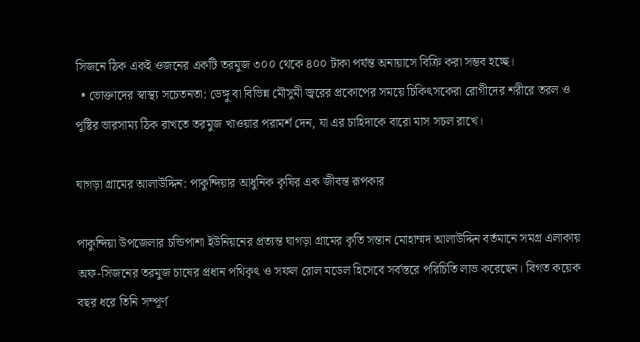সিজনে ঠিক একই ওজনের একটি তরমুজ ৩০০ থেকে ৪০০ টাকা পর্যন্ত অনায়াসে বিক্রি করা সম্ভব হচ্ছে।
  • ভোক্তাদের স্বাস্থ্য সচেতনতা: ডেঙ্গু বা বিভিন্ন মৌসুমী জ্বরের প্রকোপের সময়ে চিকিৎসকেরা রোগীদের শরীরে তরল ও পুষ্টির ভারসাম্য ঠিক রাখতে তরমুজ খাওয়ার পরামর্শ দেন, যা এর চাহিদাকে বারো মাস সচল রাখে।

ঘাগড়া গ্রামের আলাউদ্দিন: পাকুন্দিয়ার আধুনিক কৃষির এক জীবন্ত রূপকার

পাকুন্দিয়া উপজেলার চন্ডিপাশা ইউনিয়নের প্রত্যন্ত ঘাগড়া গ্রামের কৃতি সন্তান মোহাম্মদ আলাউদ্দিন বর্তমানে সমগ্র এলাকায় অফ-সিজনের তরমুজ চাষের প্রধান পথিকৃৎ ও সফল রোল মডেল হিসেবে সর্বস্তরে পরিচিতি লাভ করেছেন। বিগত কয়েক বছর ধরে তিনি সম্পূর্ণ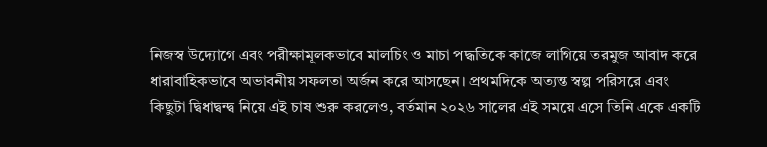নিজস্ব উদ্যোগে এবং পরীক্ষামূলকভাবে মালচিং ও মাচা পদ্ধতিকে কাজে লাগিয়ে তরমুজ আবাদ করে ধারাবাহিকভাবে অভাবনীয় সফলতা অর্জন করে আসছেন। প্রথমদিকে অত্যন্ত স্বল্প পরিসরে এবং কিছুটা দ্বিধাদ্বন্দ্ব নিয়ে এই চাষ শুরু করলেও, বর্তমান ২০২৬ সালের এই সময়ে এসে তিনি একে একটি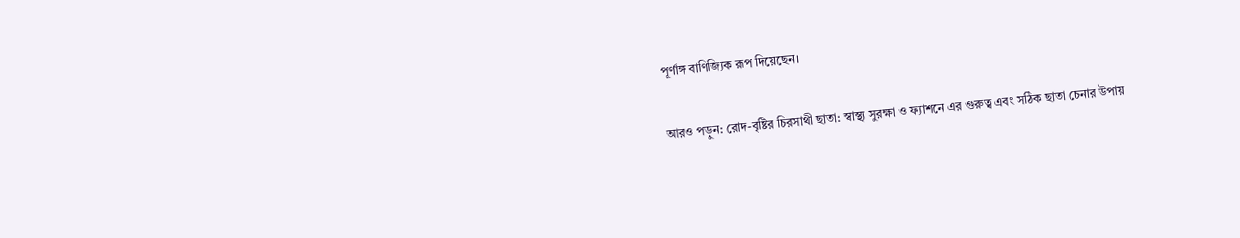পূর্ণাঙ্গ বাণিজ্যিক রূপ দিয়েছেন।

আরও পড়ুন: রোদ-বৃষ্টির চিরসাথী ছাতা: স্বাস্থ্য সুরক্ষা ও ফ্যাশনে এর গুরুত্ব এবং সঠিক ছাতা চেনার উপায়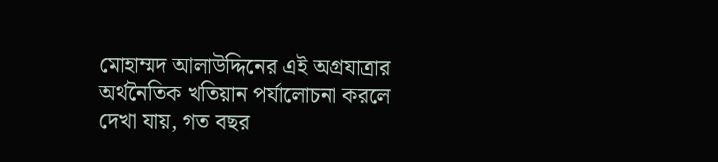মোহাম্মদ আলাউদ্দিনের এই অগ্রযাত্রার অর্থনৈতিক খতিয়ান পর্যালোচনা করলে দেখা যায়, গত বছর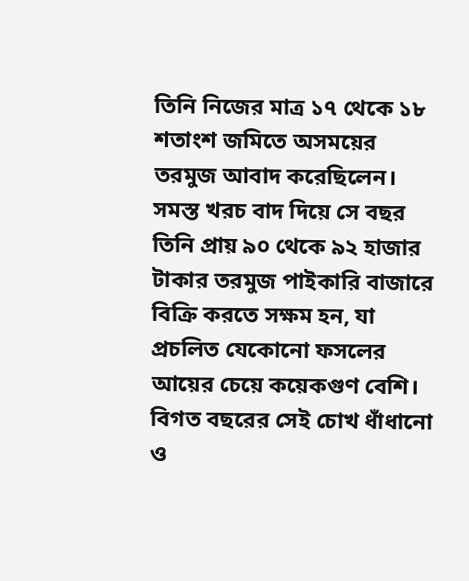তিনি নিজের মাত্র ১৭ থেকে ১৮ শতাংশ জমিতে অসময়ের তরমুজ আবাদ করেছিলেন। সমস্ত খরচ বাদ দিয়ে সে বছর তিনি প্রায় ৯০ থেকে ৯২ হাজার টাকার তরমুজ পাইকারি বাজারে বিক্রি করতে সক্ষম হন, যা প্রচলিত যেকোনো ফসলের আয়ের চেয়ে কয়েকগুণ বেশি। বিগত বছরের সেই চোখ ধাঁধানো ও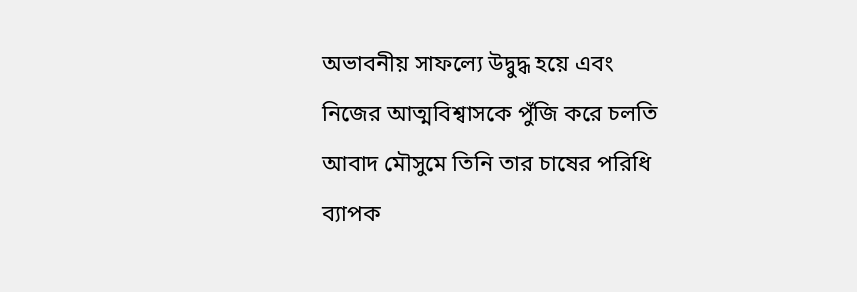অভাবনীয় সাফল্যে উদ্বুদ্ধ হয়ে এবং নিজের আত্মবিশ্বাসকে পুঁজি করে চলতি আবাদ মৌসুমে তিনি তার চাষের পরিধি ব্যাপক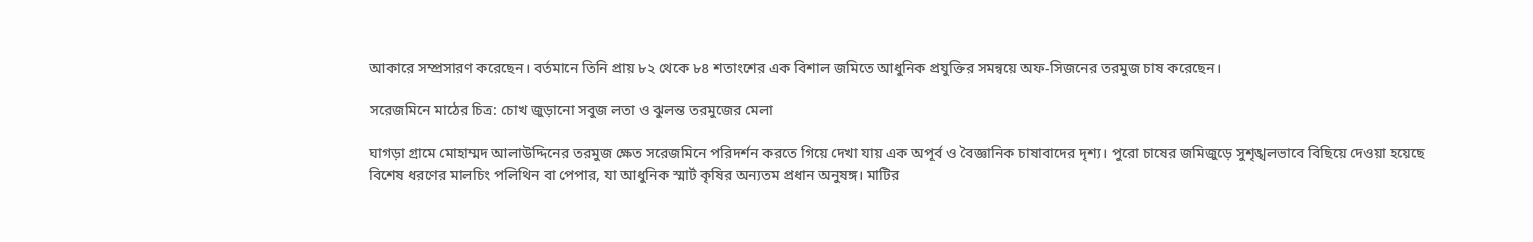আকারে সম্প্রসারণ করেছেন। বর্তমানে তিনি প্রায় ৮২ থেকে ৮৪ শতাংশের এক বিশাল জমিতে আধুনিক প্রযুক্তির সমন্বয়ে অফ-সিজনের তরমুজ চাষ করেছেন।

সরেজমিনে মাঠের চিত্র: চোখ জুড়ানো সবুজ লতা ও ঝুলন্ত তরমুজের মেলা

ঘাগড়া গ্রামে মোহাম্মদ আলাউদ্দিনের তরমুজ ক্ষেত সরেজমিনে পরিদর্শন করতে গিয়ে দেখা যায় এক অপূর্ব ও বৈজ্ঞানিক চাষাবাদের দৃশ্য। পুরো চাষের জমিজুড়ে সুশৃঙ্খলভাবে বিছিয়ে দেওয়া হয়েছে বিশেষ ধরণের মালচিং পলিথিন বা পেপার, যা আধুনিক স্মার্ট কৃষির অন্যতম প্রধান অনুষঙ্গ। মাটির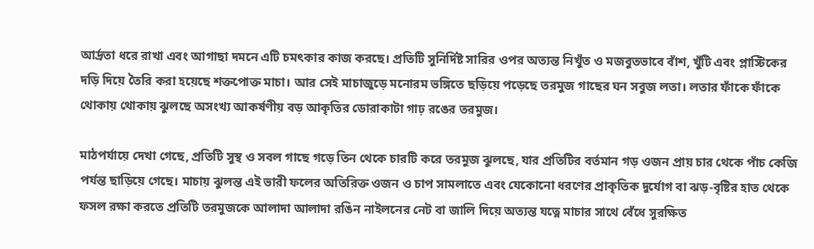আর্দ্রতা ধরে রাখা এবং আগাছা দমনে এটি চমৎকার কাজ করছে। প্রতিটি সুনির্দিষ্ট সারির ওপর অত্যন্ত নিখুঁত ও মজবুতভাবে বাঁশ, খুঁটি এবং প্লাস্টিকের দড়ি দিয়ে তৈরি করা হয়েছে শক্তপোক্ত মাচা। আর সেই মাচাজুড়ে মনোরম ভঙ্গিতে ছড়িয়ে পড়েছে তরমুজ গাছের ঘন সবুজ লতা। লতার ফাঁকে ফাঁকে থোকায় থোকায় ঝুলছে অসংখ্য আকর্ষণীয় বড় আকৃতির ডোরাকাটা গাঢ় রঙের তরমুজ।

মাঠপর্যায়ে দেখা গেছে, প্রতিটি সুস্থ ও সবল গাছে গড়ে তিন থেকে চারটি করে তরমুজ ঝুলছে, যার প্রতিটির বর্তমান গড় ওজন প্রায় চার থেকে পাঁচ কেজি পর্যন্ত ছাড়িয়ে গেছে। মাচায় ঝুলন্ত এই ভারী ফলের অতিরিক্ত ওজন ও চাপ সামলাতে এবং যেকোনো ধরণের প্রাকৃতিক দুর্যোগ বা ঝড়-বৃষ্টির হাত থেকে ফসল রক্ষা করতে প্রতিটি তরমুজকে আলাদা আলাদা রঙিন নাইলনের নেট বা জালি দিয়ে অত্যন্ত যত্নে মাচার সাথে বেঁধে সুরক্ষিত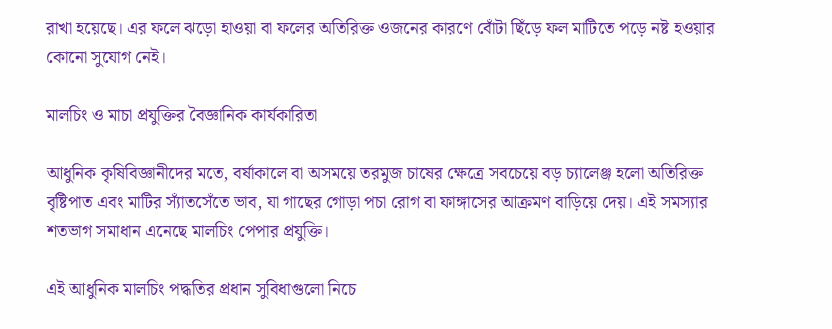রাখা হয়েছে। এর ফলে ঝড়ো হাওয়া বা ফলের অতিরিক্ত ওজনের কারণে বোঁটা ছিঁড়ে ফল মাটিতে পড়ে নষ্ট হওয়ার কোনো সুযোগ নেই।

মালচিং ও মাচা প্রযুক্তির বৈজ্ঞানিক কার্যকারিতা

আধুনিক কৃষিবিজ্ঞানীদের মতে, বর্ষাকালে বা অসময়ে তরমুজ চাষের ক্ষেত্রে সবচেয়ে বড় চ্যালেঞ্জ হলো অতিরিক্ত বৃষ্টিপাত এবং মাটির স্যাঁতসেঁতে ভাব, যা গাছের গোড়া পচা রোগ বা ফাঙ্গাসের আক্রমণ বাড়িয়ে দেয়। এই সমস্যার শতভাগ সমাধান এনেছে মালচিং পেপার প্রযুক্তি।

এই আধুনিক মালচিং পদ্ধতির প্রধান সুবিধাগুলো নিচে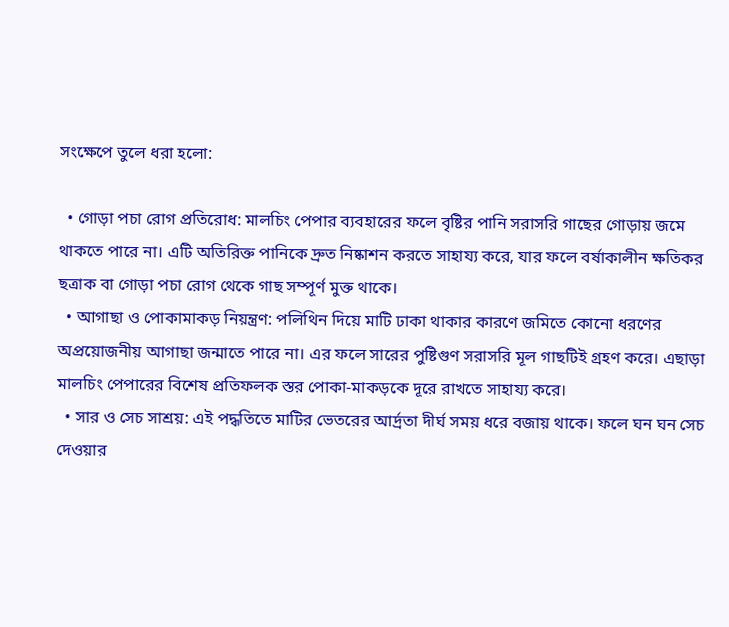সংক্ষেপে তুলে ধরা হলো:

  • গোড়া পচা রোগ প্রতিরোধ: মালচিং পেপার ব্যবহারের ফলে বৃষ্টির পানি সরাসরি গাছের গোড়ায় জমে থাকতে পারে না। এটি অতিরিক্ত পানিকে দ্রুত নিষ্কাশন করতে সাহায্য করে, যার ফলে বর্ষাকালীন ক্ষতিকর ছত্রাক বা গোড়া পচা রোগ থেকে গাছ সম্পূর্ণ মুক্ত থাকে।
  • আগাছা ও পোকামাকড় নিয়ন্ত্রণ: পলিথিন দিয়ে মাটি ঢাকা থাকার কারণে জমিতে কোনো ধরণের অপ্রয়োজনীয় আগাছা জন্মাতে পারে না। এর ফলে সারের পুষ্টিগুণ সরাসরি মূল গাছটিই গ্রহণ করে। এছাড়া মালচিং পেপারের বিশেষ প্রতিফলক স্তর পোকা-মাকড়কে দূরে রাখতে সাহায্য করে।
  • সার ও সেচ সাশ্রয়: এই পদ্ধতিতে মাটির ভেতরের আর্দ্রতা দীর্ঘ সময় ধরে বজায় থাকে। ফলে ঘন ঘন সেচ দেওয়ার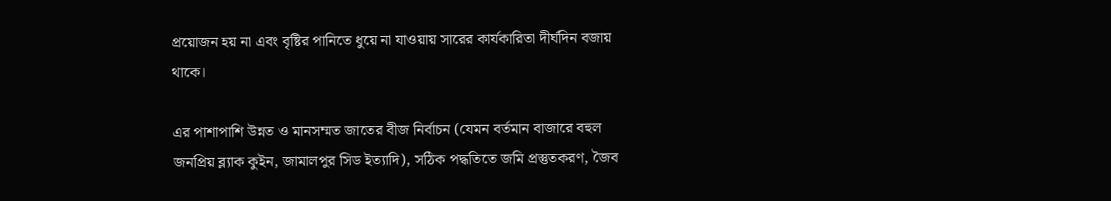প্রয়োজন হয় না এবং বৃষ্টির পানিতে ধুয়ে না যাওয়ায় সারের কার্যকারিতা দীর্ঘদিন বজায় থাকে।

এর পাশাপাশি উন্নত ও মানসম্মত জাতের বীজ নির্বাচন (যেমন বর্তমান বাজারে বহুল জনপ্রিয় ব্ল্যাক কুইন, জামালপুর সিড ইত্যাদি), সঠিক পদ্ধতিতে জমি প্রস্তুতকরণ, জৈব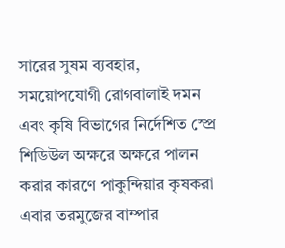সারের সুষম ব্যবহার, সময়োপযোগী রোগবালাই দমন এবং কৃষি বিভাগের নির্দেশিত স্প্রে শিডিউল অক্ষরে অক্ষরে পালন করার কারণে পাকুন্দিয়ার কৃষকরা এবার তরমুজের বাম্পার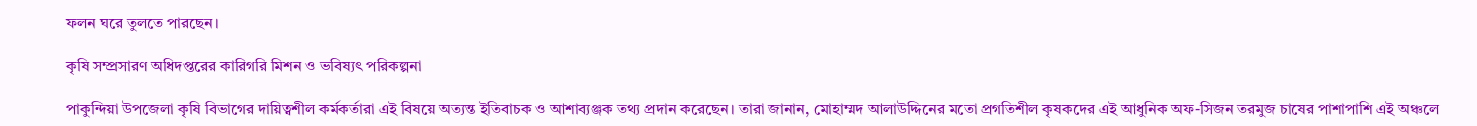ফলন ঘরে তুলতে পারছেন।

কৃষি সম্প্রসারণ অধিদপ্তরের কারিগরি মিশন ও ভবিষ্যৎ পরিকল্পনা

পাকুন্দিয়া উপজেলা কৃষি বিভাগের দায়িত্বশীল কর্মকর্তারা এই বিষয়ে অত্যন্ত ইতিবাচক ও আশাব্যঞ্জক তথ্য প্রদান করেছেন। তারা জানান, মোহাম্মদ আলাউদ্দিনের মতো প্রগতিশীল কৃষকদের এই আধুনিক অফ-সিজন তরমুজ চাষের পাশাপাশি এই অঞ্চলে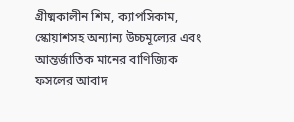গ্রীষ্মকালীন শিম, ক্যাপসিকাম, স্কোয়াশসহ অন্যান্য উচ্চমূল্যের এবং আন্তর্জাতিক মানের বাণিজ্যিক ফসলের আবাদ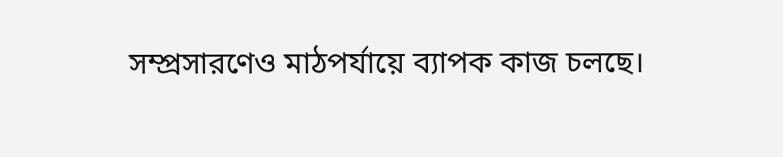সম্প্রসারণেও মাঠপর্যায়ে ব্যাপক কাজ চলছে।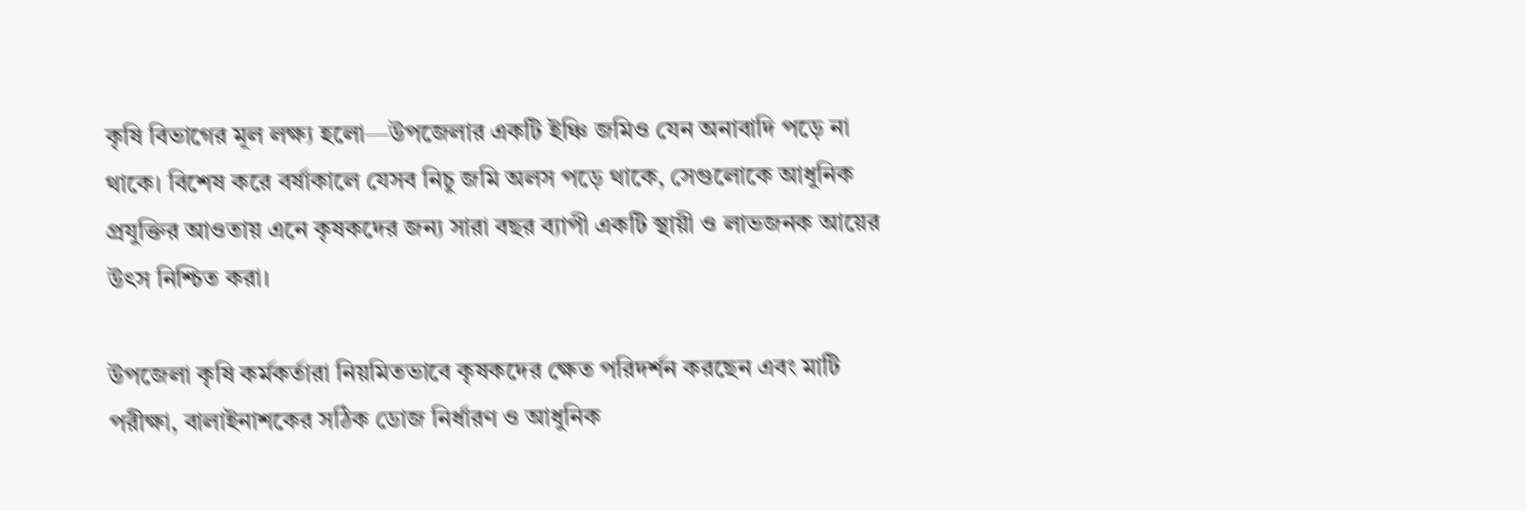কৃষি বিভাগের মূল লক্ষ্য হলো—উপজেলার একটি ইঞ্চি জমিও যেন অনাবাদি পড়ে না থাকে। বিশেষ করে বর্ষাকালে যেসব নিচু জমি অলস পড়ে থাকে, সেগুলোকে আধুনিক প্রযুক্তির আওতায় এনে কৃষকদের জন্য সারা বছর ব্যাপী একটি স্থায়ী ও লাভজনক আয়ের উৎস নিশ্চিত করা।

উপজেলা কৃষি কর্মকর্তারা নিয়মিতভাবে কৃষকদের ক্ষেত পরিদর্শন করছেন এবং মাটি পরীক্ষা, বালাইনাশকের সঠিক ডোজ নির্ধারণ ও আধুনিক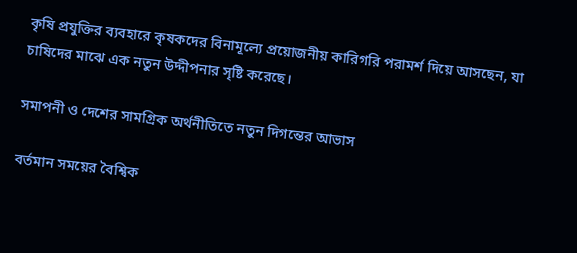কৃষি প্রযুক্তির ব্যবহারে কৃষকদের বিনামূল্যে প্রয়োজনীয় কারিগরি পরামর্শ দিয়ে আসছেন, যা চাষিদের মাঝে এক নতুন উদ্দীপনার সৃষ্টি করেছে।

সমাপনী ও দেশের সামগ্রিক অর্থনীতিতে নতুন দিগন্তের আভাস

বর্তমান সময়ের বৈশ্বিক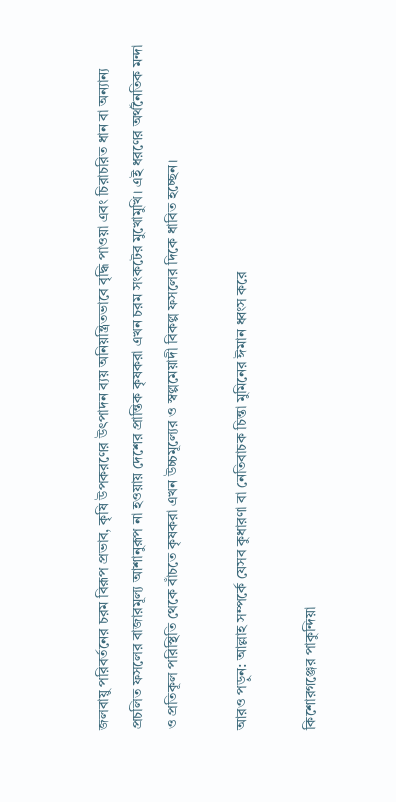জলবায়ু পরিবর্তনের চরম বিরূপ প্রভাব, কৃষি উপকরণের উৎপাদন ব্যয় অনিয়ন্ত্রিতভাবে বৃদ্ধি পাওয়া এবং চিরাচরিত ধান বা অন্যান্য প্রচলিত ফসলের বাজারমূল্য আশানুরূপ না হওয়ায় দেশের প্রান্তিক কৃষকরা এখন চরম সংকটের মুখোমুখি। এই ধরণের অর্থনৈতিক মন্দা ও প্রতিকূল পরিস্থিতি থেকে বাঁচতে কৃষকরা এখন উচ্চমূল্যের ও স্বল্পমেয়াদী বিকল্প ফসলের দিকে ধাবিত হচ্ছেন।

আরও পড়ুন: আল্লাহ সম্পর্কে যেসব কুধারণা বা নেতিবাচক চিন্তা মুমিনের ঈমান ধ্বংস করে

কিশোরগঞ্জের পাকুন্দিয়া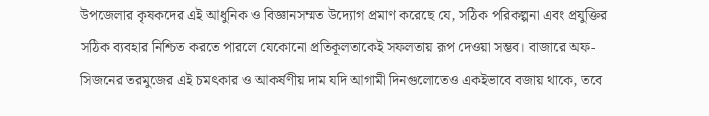উপজেলার কৃষকদের এই আধুনিক ও বিজ্ঞানসম্মত উদ্যোগ প্রমাণ করেছে যে, সঠিক পরিকল্পনা এবং প্রযুক্তির সঠিক ব্যবহার নিশ্চিত করতে পারলে যেকোনো প্রতিকূলতাকেই সফলতায় রূপ দেওয়া সম্ভব। বাজারে অফ-সিজনের তরমুজের এই চমৎকার ও আকর্ষণীয় দাম যদি আগামী দিনগুলোতেও একইভাবে বজায় থাকে, তবে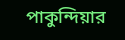পাকুন্দিয়ার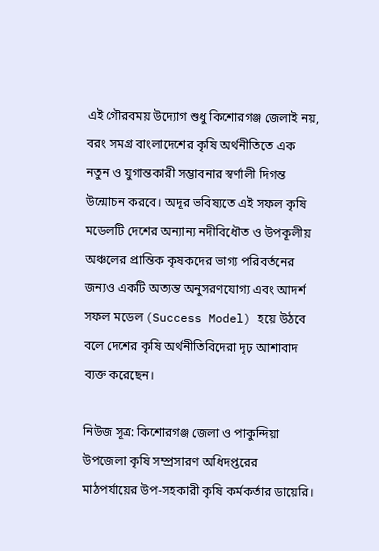এই গৌরবময় উদ্যোগ শুধু কিশোরগঞ্জ জেলাই নয়, বরং সমগ্র বাংলাদেশের কৃষি অর্থনীতিতে এক নতুন ও যুগান্তকারী সম্ভাবনার স্বর্ণালী দিগন্ত উন্মোচন করবে। অদূর ভবিষ্যতে এই সফল কৃষি মডেলটি দেশের অন্যান্য নদীবিধৌত ও উপকূলীয় অঞ্চলের প্রান্তিক কৃষকদের ভাগ্য পরিবর্তনের জন্যও একটি অত্যন্ত অনুসরণযোগ্য এবং আদর্শ সফল মডেল (Success Model) হয়ে উঠবে বলে দেশের কৃষি অর্থনীতিবিদেরা দৃঢ় আশাবাদ ব্যক্ত করেছেন।

নিউজ সূত্র: কিশোরগঞ্জ জেলা ও পাকুন্দিয়া উপজেলা কৃষি সম্প্রসারণ অধিদপ্তরের মাঠপর্যায়ের উপ-সহকারী কৃষি কর্মকর্তার ডায়েরি।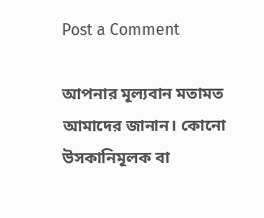Post a Comment

আপনার মূল্যবান মতামত আমাদের জানান। কোনো উসকানিমূলক বা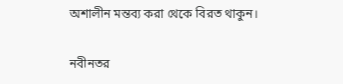অশালীন মন্তব্য করা থেকে বিরত থাকুন।

নবীনতর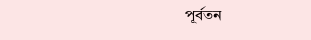পূর্বতন